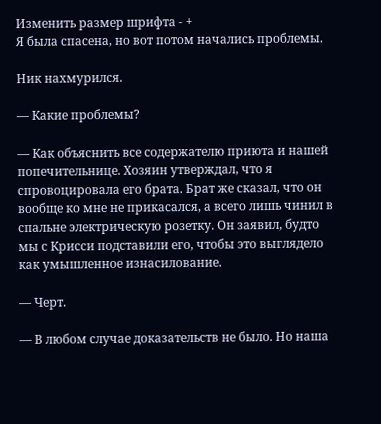Изменить размер шрифта - +
Я была спасена, но вот потом начались проблемы.

Ник нахмурился.

— Какие проблемы?

— Как объяснить все содержателю приюта и нашей попечительнице. Хозяин утверждал, что я спровоцировала его брата. Брат же сказал, что он вообще ко мне не прикасался, а всего лишь чинил в спальне электрическую розетку. Он заявил, будто мы с Крисси подставили его, чтобы это выглядело как умышленное изнасилование.

— Черт.

— В любом случае доказательств не было. Но наша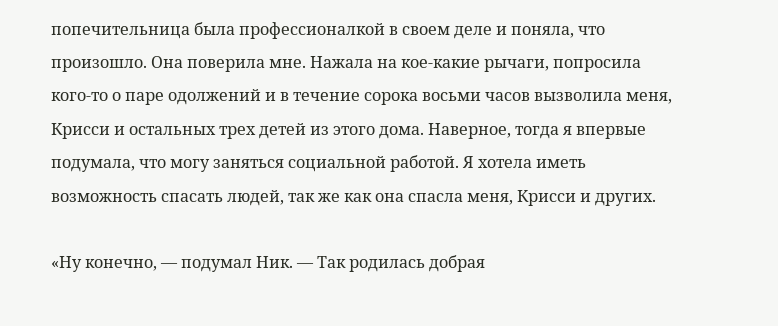попечительница была профессионалкой в своем деле и поняла, что произошло. Она поверила мне. Нажала на кое-какие рычаги, попросила кого-то о паре одолжений и в течение сорока восьми часов вызволила меня, Крисси и остальных трех детей из этого дома. Наверное, тогда я впервые подумала, что могу заняться социальной работой. Я хотела иметь возможность спасать людей, так же как она спасла меня, Крисси и других.

«Ну конечно, — подумал Ник. — Так родилась добрая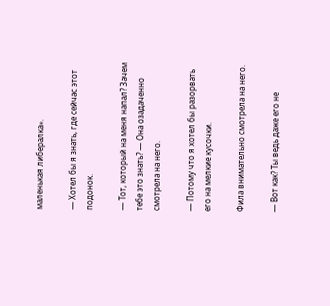маленькая либералка».

— Хотел бы я знать, где сейчас этот подонок.

— Тот, который на меня напал? Зачем тебе это знать? — Она озадаченно смотрела на него.

— Потому что я хотел бы разорвать его на мелкие кусочки.

Фила внимательно смотрела на него.

— Вот как? Ты ведь даже его не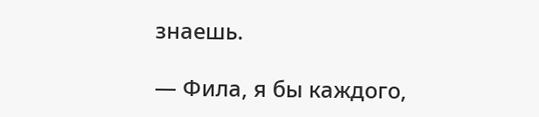знаешь.

— Фила, я бы каждого,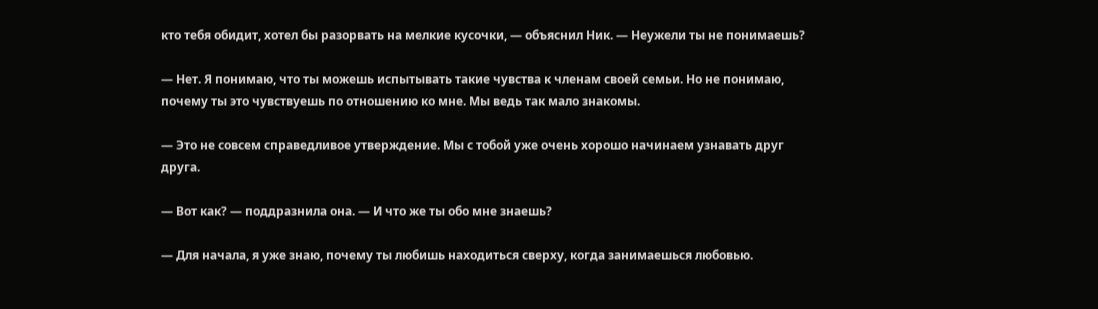кто тебя обидит, хотел бы разорвать на мелкие кусочки, — объяснил Ник. — Неужели ты не понимаешь?

— Нет. Я понимаю, что ты можешь испытывать такие чувства к членам своей семьи. Но не понимаю, почему ты это чувствуешь по отношению ко мне. Мы ведь так мало знакомы.

— Это не совсем справедливое утверждение. Мы с тобой уже очень хорошо начинаем узнавать друг друга.

— Вот как? — поддразнила она. — И что же ты обо мне знаешь?

— Для начала, я уже знаю, почему ты любишь находиться сверху, когда занимаешься любовью.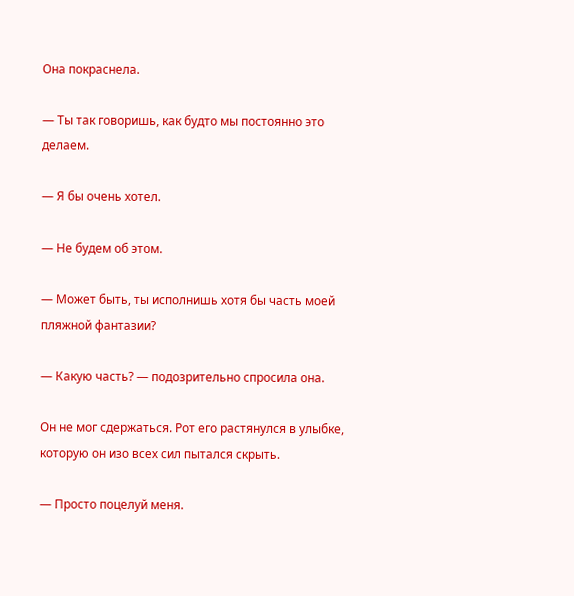Она покраснела.

— Ты так говоришь, как будто мы постоянно это делаем.

— Я бы очень хотел.

— Не будем об этом.

— Может быть, ты исполнишь хотя бы часть моей пляжной фантазии?

— Какую часть? — подозрительно спросила она.

Он не мог сдержаться. Рот его растянулся в улыбке, которую он изо всех сил пытался скрыть.

— Просто поцелуй меня.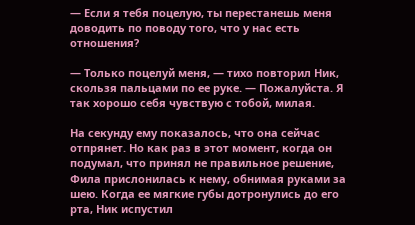— Если я тебя поцелую, ты перестанешь меня доводить по поводу того, что у нас есть отношения?

— Только поцелуй меня, — тихо повторил Ник, скользя пальцами по ее руке. — Пожалуйста. Я так хорошо себя чувствую с тобой, милая.

На секунду ему показалось, что она сейчас отпрянет. Но как раз в этот момент, когда он подумал, что принял не правильное решение, Фила прислонилась к нему, обнимая руками за шею. Когда ее мягкие губы дотронулись до его рта, Ник испустил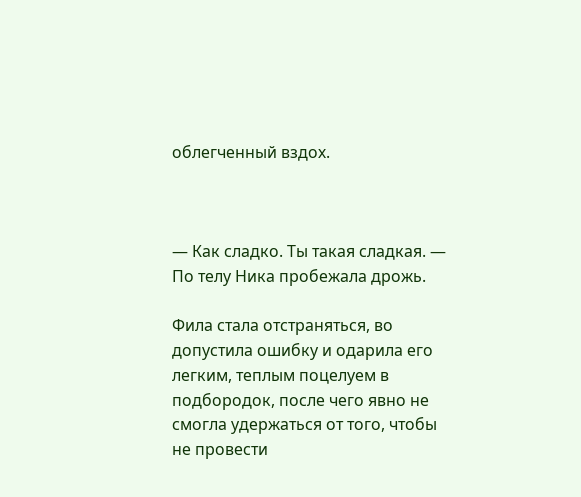облегченный вздох.



— Как сладко. Ты такая сладкая. — По телу Ника пробежала дрожь.

Фила стала отстраняться, во допустила ошибку и одарила его легким, теплым поцелуем в подбородок, после чего явно не смогла удержаться от того, чтобы не провести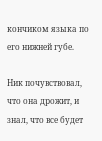кончиком языка по его нижней губе.

Ник почувствовал, что она дрожит, и знал, что все будет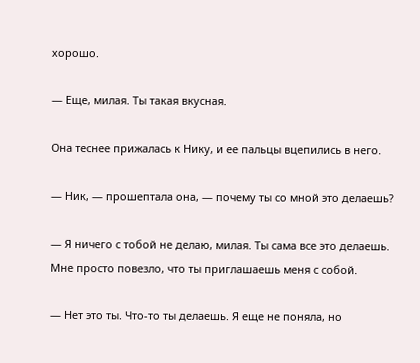хорошо.

— Еще, милая. Ты такая вкусная.

Она теснее прижалась к Нику, и ее пальцы вцепились в него.

— Ник, — прошептала она, — почему ты со мной это делаешь?

— Я ничего с тобой не делаю, милая. Ты сама все это делаешь. Мне просто повезло, что ты приглашаешь меня с собой.

— Нет это ты. Что-то ты делаешь. Я еще не поняла, но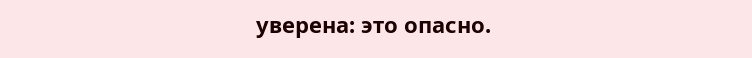уверена: это опасно.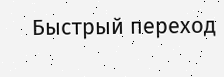Быстрый переход